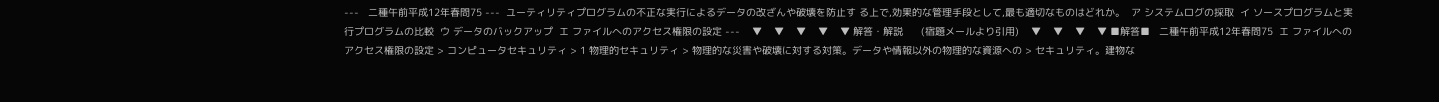---   二種午前平成12年春問75 ---  ユーティリティプログラムの不正な実行によるデータの改ざんや破壊を防止す る上で,効果的な管理手段として,最も適切なものはどれか。  ア システムログの採取  イ ソースプログラムと実行プログラムの比較  ウ データのバックアップ  エ ファイルへのアクセス権限の設定 ---    ▼    ▼    ▼    ▼    ▼ 解答・解説      (宿題メールより引用)    ▼    ▼    ▼    ▼ ■解答■   二種午前平成12年春問75  エ ファイルへのアクセス権限の設定 > コンピュータセキュリティ > 1 物理的セキュリティ > 物理的な災害や破壊に対する対策。データや情報以外の物理的な資源への > セキュリティ。建物な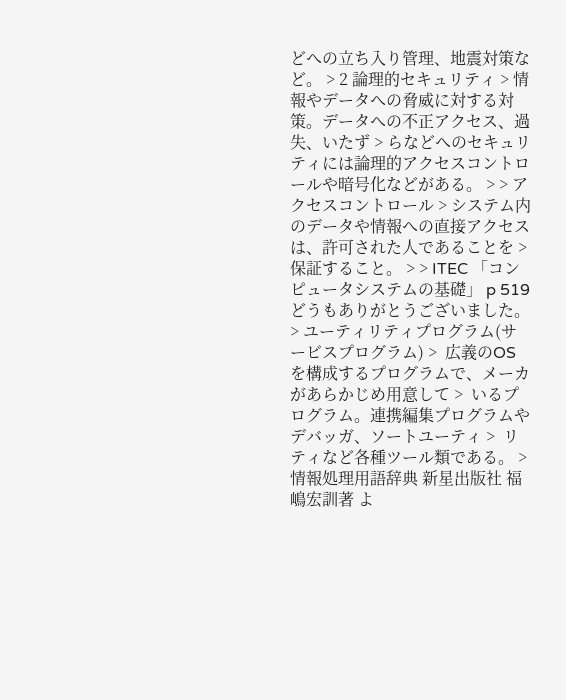どへの立ち入り管理、地震対策など。 > 2 論理的セキュリティ > 情報やデータへの脅威に対する対策。データへの不正アクセス、過失、いたず > らなどへのセキュリティには論理的アクセスコントロールや暗号化などがある。 > > アクセスコントロール > システム内のデータや情報への直接アクセスは、許可された人であることを > 保証すること。 > > ITEC 「コンピュータシステムの基礎」 p 519  どうもありがとうございました。 > ユーティリティプログラム(サービスプログラム) >  広義のOSを構成するプログラムで、メーカがあらかじめ用意して >  いるプログラム。連携編集プログラムやデバッガ、ソートユーティ >  リティなど各種ツール類である。 > 情報処理用語辞典 新星出版社 福嶋宏訓著 よ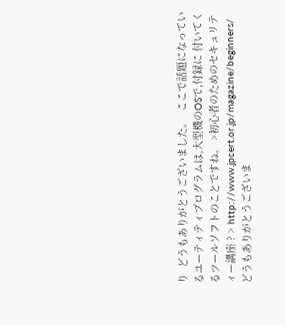り  どうもありがとうございました。  ここで話題になっているユーティティプログラムは,大型機のOSで,付録に 付いてくるツールソフトのことですね。 >初心者のためのセキュリティー講座 ? > http://www.jpcert.or.jp/magazine/beginners/  どうもありがとうございま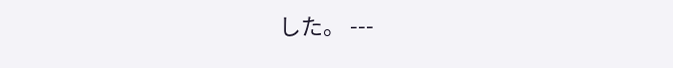した。 ---